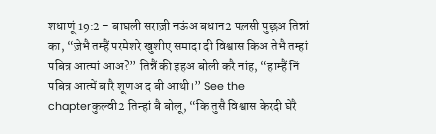शधाणूं 19:2 - बाघली सराज़ी नऊंअ बधान2 पल़सी पुछ़अ तिन्नां का, “ज़ेभै तम्हैं परमेशरे खुशीए समादा दी विश्वास किअ तेभै तम्हां पबित्र आत्मां आअ?” तिन्नैं की इहअ बोली करै नांह, “हाम्हैं निं पबित्र आत्में बारै शूणअ द बी आथी।” See the chapterकुल्वी2 तिन्हां बै बोलू, “कि तुसै विश्वास केरदी घेरै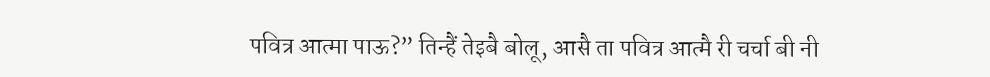पवित्र आत्मा पाऊ?” तिन्हैं तेइबै बोलू, आसै ता पवित्र आत्मै री चर्चा बी नी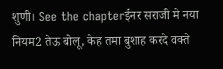शुणी। See the chapterईनर सराजी मे नया नियम2 तेऊ बोलू, केह तमा बुशाह करदे वक्ते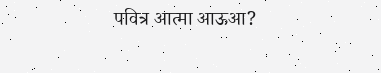पवित्र आत्मा आऊआ?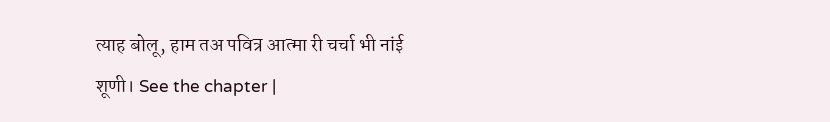त्याह बोलू, हाम तअ पवित्र आत्मा री चर्चा भी नांई शूणी। See the chapter |